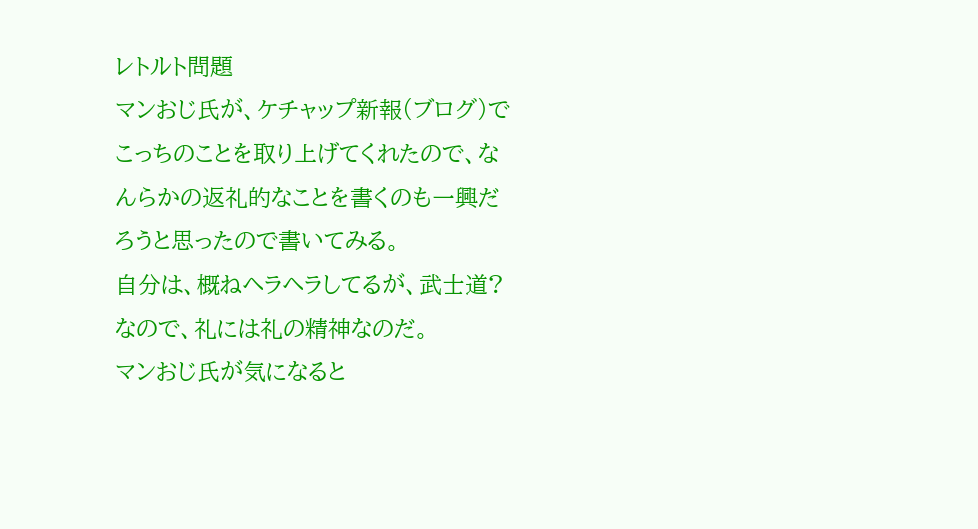レトルト問題
マンおじ氏が、ケチャップ新報(ブログ)でこっちのことを取り上げてくれたので、なんらかの返礼的なことを書くのも一興だろうと思ったので書いてみる。
自分は、概ねヘラヘラしてるが、武士道?なので、礼には礼の精神なのだ。
マンおじ氏が気になると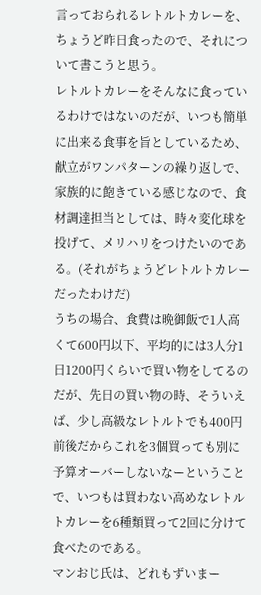言っておられるレトルトカレーを、ちょうど昨日食ったので、それについて書こうと思う。
レトルトカレーをそんなに食っているわけではないのだが、いつも簡単に出来る食事を旨としているため、献立がワンパターンの繰り返しで、家族的に飽きている感じなので、食材調達担当としては、時々変化球を投げて、メリハリをつけたいのである。(それがちょうどレトルトカレーだったわけだ)
うちの場合、食費は晩御飯で1人高くて600円以下、平均的には3人分1日1200円くらいで買い物をしてるのだが、先日の買い物の時、そういえば、少し高級なレトルトでも400円前後だからこれを3個買っても別に予算オーバーしないなーということで、いつもは買わない高めなレトルトカレーを6種類買って2回に分けて食べたのである。
マンおじ氏は、どれもずいまー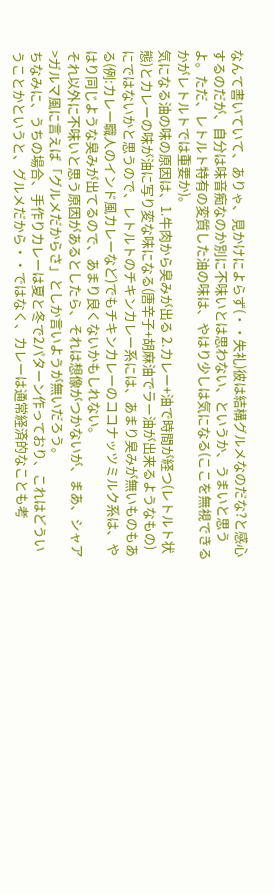なんて書いていて、ありゃ、見かけによらず(・・失礼)彼は結構グルメなのだな?と感心するのだが、自分は味音痴なのか別に不味いとは思わない、というか、うまいと思うよ。ただ、レトルト特有の変質した油の味は、やはり少しは気になる(ここを無視できるかがレトルトでは重要か)。
気になる油の味の原因は、1.牛肉から臭みが出る 2.カレー+油で時間が経つ(レトルト状態)とカレーの味が油に写り変な味になる(唐辛子+胡麻油でラー油が出来るようなもの)にではないかと思うので、レトルトのチキンカレー系には、あまり臭みが無いものもある(例:カレー職人のインド風カレーなど)でもチキンカレーのココナッツミルク系は、やはり同じような臭みが出てるので、あまり良くないかもしれない。
それ以外に不味いと思う原因があるとしたら、それは想像がつかないが、まあ、シャア>ガルマ風に言えば「グルメだからさ」としか言いようが無いだろう。
ちなみに、うちの場合、手作りカレーは夏と冬で2パターン作っており、これはどういうことかというと、グルメだから・・ではなく、カレーは通常経済的なことも考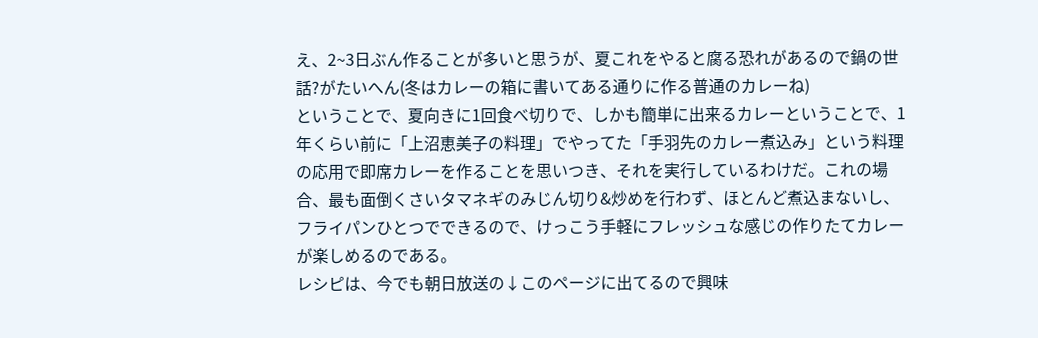え、2~3日ぶん作ることが多いと思うが、夏これをやると腐る恐れがあるので鍋の世話?がたいへん(冬はカレーの箱に書いてある通りに作る普通のカレーね)
ということで、夏向きに1回食べ切りで、しかも簡単に出来るカレーということで、1年くらい前に「上沼恵美子の料理」でやってた「手羽先のカレー煮込み」という料理の応用で即席カレーを作ることを思いつき、それを実行しているわけだ。これの場合、最も面倒くさいタマネギのみじん切り&炒めを行わず、ほとんど煮込まないし、フライパンひとつでできるので、けっこう手軽にフレッシュな感じの作りたてカレーが楽しめるのである。
レシピは、今でも朝日放送の↓このページに出てるので興味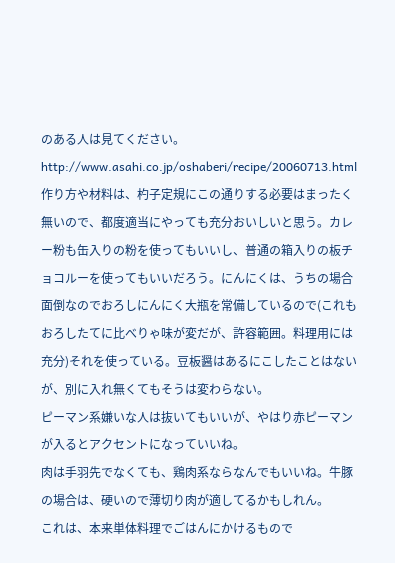のある人は見てください。
http://www.asahi.co.jp/oshaberi/recipe/20060713.html
作り方や材料は、杓子定規にこの通りする必要はまったく無いので、都度適当にやっても充分おいしいと思う。カレー粉も缶入りの粉を使ってもいいし、普通の箱入りの板チョコルーを使ってもいいだろう。にんにくは、うちの場合面倒なのでおろしにんにく大瓶を常備しているので(これもおろしたてに比べりゃ味が変だが、許容範囲。料理用には充分)それを使っている。豆板醤はあるにこしたことはないが、別に入れ無くてもそうは変わらない。
ピーマン系嫌いな人は抜いてもいいが、やはり赤ピーマンが入るとアクセントになっていいね。
肉は手羽先でなくても、鶏肉系ならなんでもいいね。牛豚の場合は、硬いので薄切り肉が適してるかもしれん。
これは、本来単体料理でごはんにかけるもので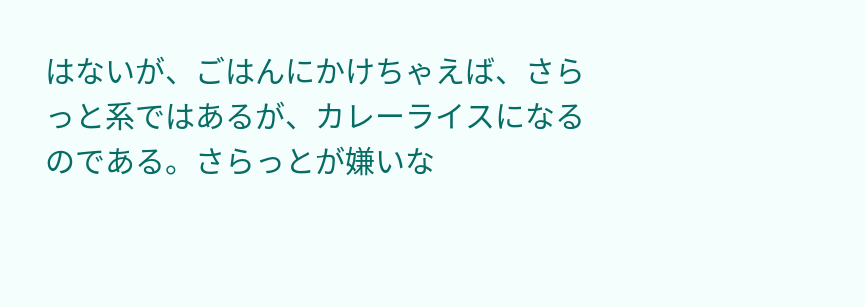はないが、ごはんにかけちゃえば、さらっと系ではあるが、カレーライスになるのである。さらっとが嫌いな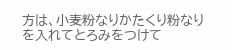方は、小麦粉なりかたくり粉なりを入れてとろみをつけて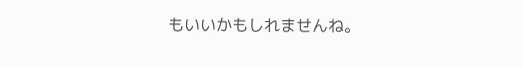もいいかもしれませんね。